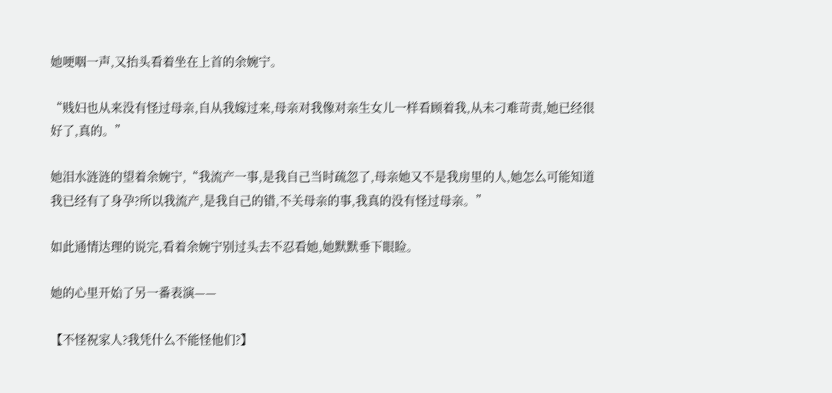她哽咽一声,又抬头看着坐在上首的余婉宁。

“贱妇也从来没有怪过母亲,自从我嫁过来,母亲对我像对亲生女儿一样看顾着我,从未刁难苛责,她已经很好了,真的。”

她泪水涟涟的望着余婉宁,“我流产一事,是我自己当时疏忽了,母亲她又不是我房里的人,她怎么可能知道我已经有了身孕?所以我流产,是我自己的错,不关母亲的事,我真的没有怪过母亲。”

如此通情达理的说完,看着余婉宁别过头去不忍看她,她默默垂下眼睑。

她的心里开始了另一番表演——

【不怪祝家人?我凭什么不能怪他们?】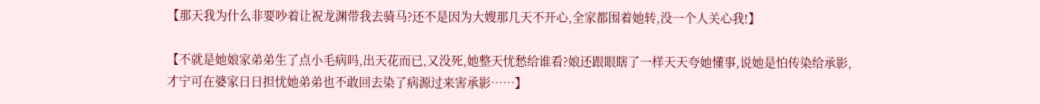【那天我为什么非要吵着让祝龙渊带我去骑马?还不是因为大嫂那几天不开心,全家都围着她转,没一个人关心我!】

【不就是她娘家弟弟生了点小毛病吗,出天花而已,又没死,她整天忧愁给谁看?娘还跟眼瞎了一样天天夸她懂事,说她是怕传染给承影,才宁可在婆家日日担忧她弟弟也不敢回去染了病源过来害承影……】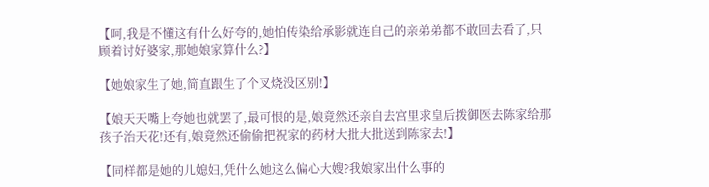【呵,我是不懂这有什么好夸的,她怕传染给承影就连自己的亲弟弟都不敢回去看了,只顾着讨好婆家,那她娘家算什么?】

【她娘家生了她,简直跟生了个叉烧没区别!】

【娘天天嘴上夸她也就罢了,最可恨的是,娘竟然还亲自去宫里求皇后拨御医去陈家给那孩子治天花!还有,娘竟然还偷偷把祝家的药材大批大批送到陈家去!】

【同样都是她的儿媳妇,凭什么她这么偏心大嫂?我娘家出什么事的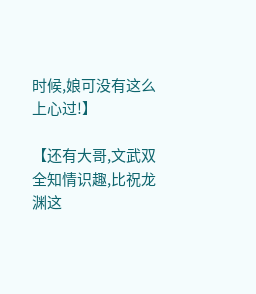时候,娘可没有这么上心过!】

【还有大哥,文武双全知情识趣,比祝龙渊这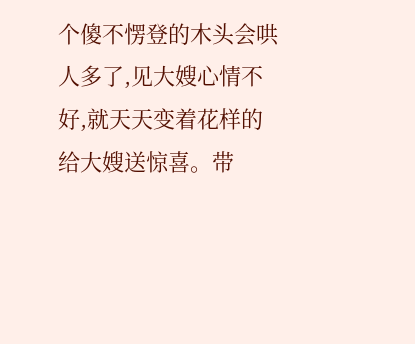个傻不愣登的木头会哄人多了,见大嫂心情不好,就天天变着花样的给大嫂送惊喜。带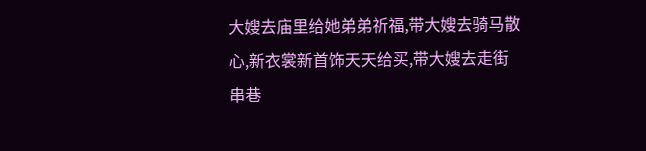大嫂去庙里给她弟弟祈福,带大嫂去骑马散心,新衣裳新首饰天天给买,带大嫂去走街串巷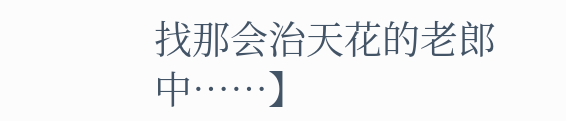找那会治天花的老郎中……】